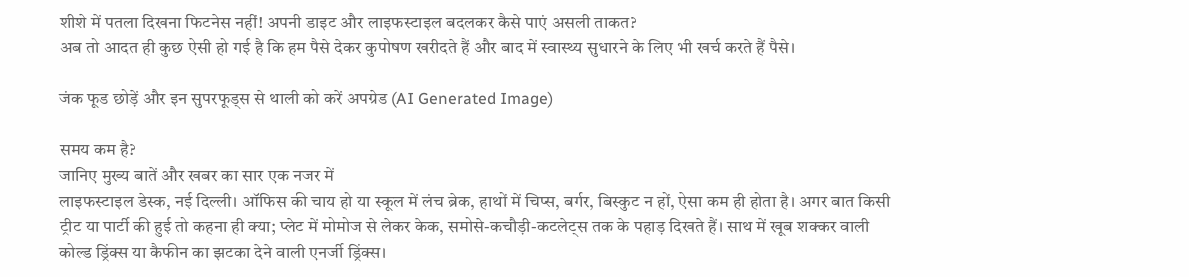शीशे में पतला दिखना फिटनेस नहीं! अपनी डाइट और लाइफस्टाइल बदलकर कैसे पाएं असली ताकत?
अब तो आदत ही कुछ ऐसी हो गई है कि हम पैसे देकर कुपोषण खरीदते हैं और बाद में स्वास्थ्य सुधारने के लिए भी खर्च करते हैं पैसे।

जंक फूड छोड़ें और इन सुपरफूड्स से थाली को करें अपग्रेड (AI Generated Image)

समय कम है?
जानिए मुख्य बातें और खबर का सार एक नजर में
लाइफस्टाइल डेस्क, नई दिल्ली। ऑफिस की चाय हो या स्कूल में लंच ब्रेक, हाथों में चिप्स, बर्गर, बिस्कुट न हों, ऐसा कम ही होता है। अगर बात किसी ट्रीट या पार्टी की हुई तो कहना ही क्या; प्लेट में मोमोज से लेकर केक, समोसे-कचौड़ी-कटलेट्स तक के पहाड़ दिखते हैं। साथ में खूब शक्कर वाली कोल्ड ड्रिंक्स या कैफीन का झटका देने वाली एनर्जी ड्रिंक्स।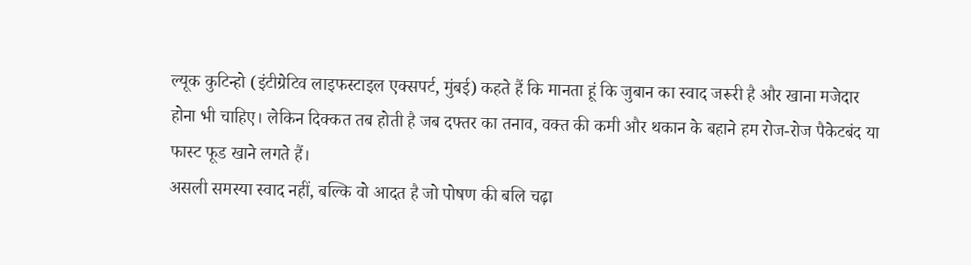ल्यूक कुटिन्हो (इंटीग्रेटिव लाइफस्टाइल एक्सपर्ट, मुंबई) कहते हैं कि मानता हूं कि जुबान का स्वाद जरूरी है और खाना मजेदार होना भी चाहिए। लेकिन दिक्कत तब होती है जब दफ्तर का तनाव, वक्त की कमी और थकान के बहाने हम रोज-रोज पैकेटबंद या फास्ट फूड खाने लगते हैं।
असली समस्या स्वाद नहीं, बल्कि वो आदत है जो पोषण की बलि चढ़ा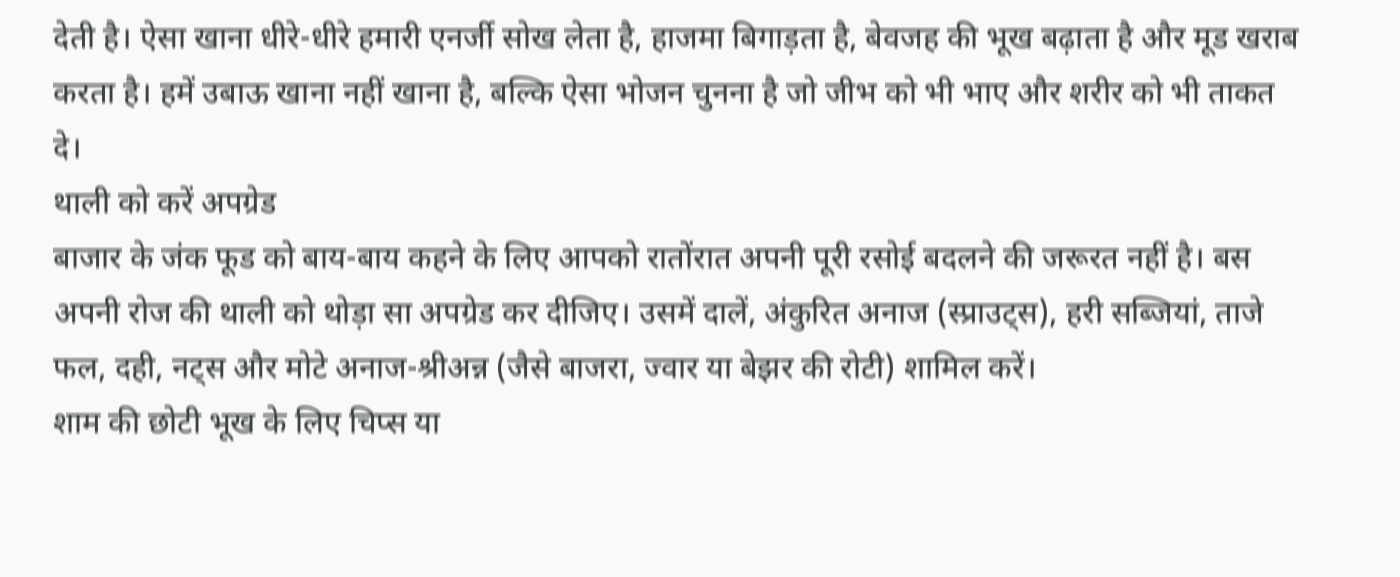देती है। ऐसा खाना धीरे-धीरे हमारी एनर्जी सोख लेता है, हाजमा बिगाड़ता है, बेवजह की भूख बढ़ाता है और मूड खराब करता है। हमें उबाऊ खाना नहीं खाना है, बल्कि ऐसा भोजन चुनना है जो जीभ को भी भाए और शरीर को भी ताकत दे।
थाली को करें अपग्रेड
बाजार के जंक फूड को बाय-बाय कहने के लिए आपको रातोंरात अपनी पूरी रसोई बदलने की जरूरत नहीं है। बस अपनी रोज की थाली को थोड़ा सा अपग्रेड कर दीजिए। उसमें दालें, अंकुरित अनाज (स्प्राउट्स), हरी सब्जियां, ताजे फल, दही, नट्स और मोटे अनाज-श्रीअन्न (जैसे बाजरा, ज्वार या बेझर की रोटी) शामिल करें।
शाम की छोटी भूख के लिए चिप्स या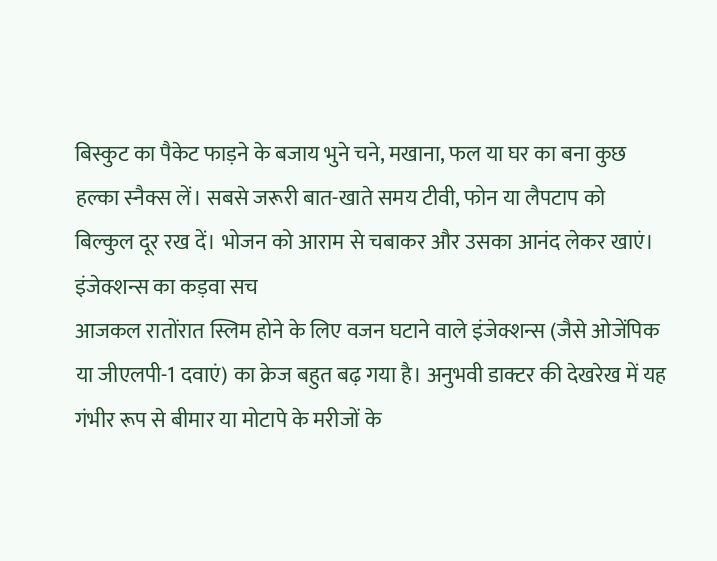बिस्कुट का पैकेट फाड़ने के बजाय भुने चने, मखाना, फल या घर का बना कुछ हल्का स्नैक्स लें। सबसे जरूरी बात-खाते समय टीवी, फोन या लैपटाप को बिल्कुल दूर रख दें। भोजन को आराम से चबाकर और उसका आनंद लेकर खाएं।
इंजेक्शन्स का कड़वा सच
आजकल रातोंरात स्लिम होने के लिए वजन घटाने वाले इंजेक्शन्स (जैसे ओजेंपिक या जीएलपी-1 दवाएं) का क्रेज बहुत बढ़ गया है। अनुभवी डाक्टर की देखरेख में यह गंभीर रूप से बीमार या मोटापे के मरीजों के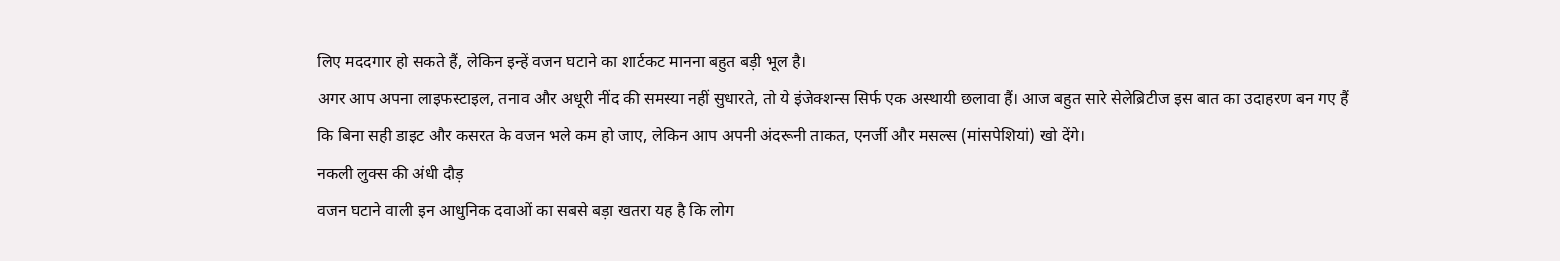लिए मददगार हो सकते हैं, लेकिन इन्हें वजन घटाने का शार्टकट मानना बहुत बड़ी भूल है।
अगर आप अपना लाइफस्टाइल, तनाव और अधूरी नींद की समस्या नहीं सुधारते, तो ये इंजेक्शन्स सिर्फ एक अस्थायी छलावा हैं। आज बहुत सारे सेलेब्रिटीज इस बात का उदाहरण बन गए हैं कि बिना सही डाइट और कसरत के वजन भले कम हो जाए, लेकिन आप अपनी अंदरूनी ताकत, एनर्जी और मसल्स (मांसपेशियां) खो देंगे।
नकली लुक्स की अंधी दौड़
वजन घटाने वाली इन आधुनिक दवाओं का सबसे बड़ा खतरा यह है कि लोग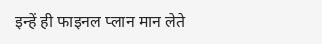इन्हें ही फाइनल प्लान मान लेते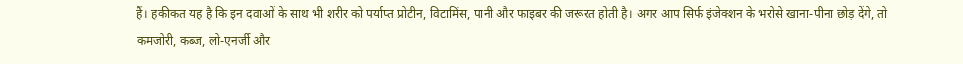हैं। हकीकत यह है कि इन दवाओं के साथ भी शरीर को पर्याप्त प्रोटीन, विटामिंस, पानी और फाइबर की जरूरत होती है। अगर आप सिर्फ इंजेक्शन के भरोसे खाना-पीना छोड़ देंगे, तो कमजोरी, कब्ज, लो-एनर्जी और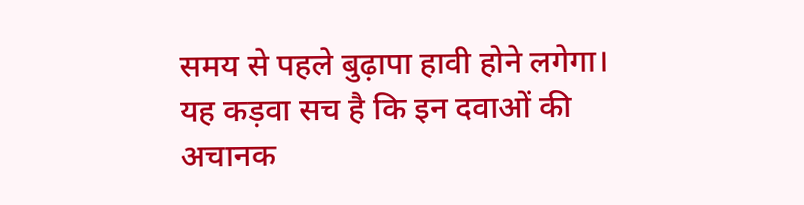समय से पहले बुढ़ापा हावी होने लगेगा।
यह कड़वा सच है कि इन दवाओं की अचानक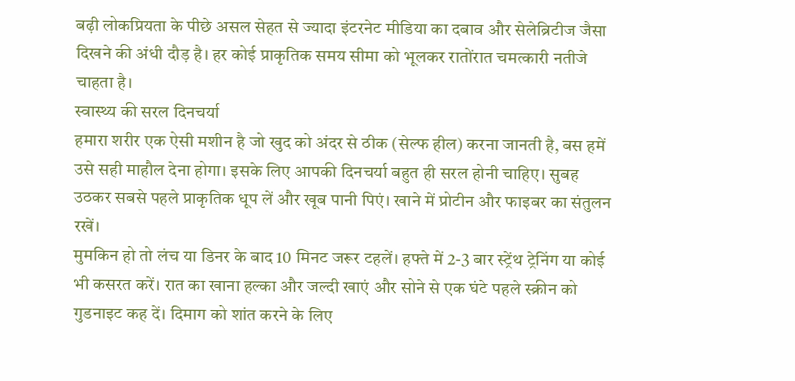बढ़ी लोकप्रियता के पीछे असल सेहत से ज्यादा इंटरनेट मीडिया का दबाव और सेलेब्रिटीज जैसा दिखने की अंधी दौड़ है। हर कोई प्राकृतिक समय सीमा को भूलकर रातोंरात चमत्कारी नतीजे चाहता है।
स्वास्थ्य की सरल दिनचर्या
हमारा शरीर एक ऐसी मशीन है जो खुद को अंदर से ठीक (सेल्फ हील) करना जानती है, बस हमें उसे सही माहौल देना होगा। इसके लिए आपकी दिनचर्या बहुत ही सरल होनी चाहिए। सुबह उठकर सबसे पहले प्राकृतिक धूप लें और खूब पानी पिएं। खाने में प्रोटीन और फाइबर का संतुलन रखें।
मुमकिन हो तो लंच या डिनर के बाद 10 मिनट जरूर टहलें। हफ्ते में 2-3 बार स्ट्रेंथ ट्रेनिंग या कोई भी कसरत करें। रात का खाना हल्का और जल्दी खाएं और सोने से एक घंटे पहले स्क्रीन को गुडनाइट कह दें। दिमाग को शांत करने के लिए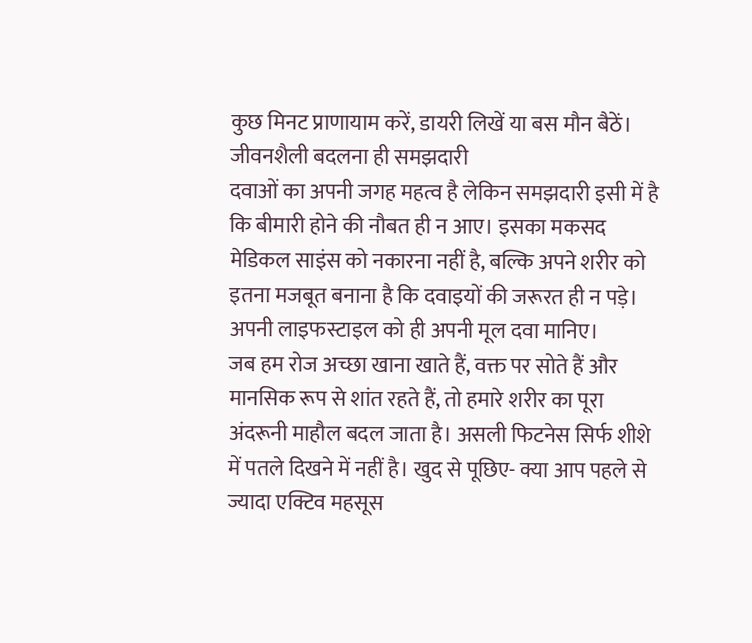कुछ मिनट प्राणायाम करें, डायरी लिखें या बस मौन बैठें।
जीवनशैली बदलना ही समझदारी
दवाओं का अपनी जगह महत्व है लेकिन समझदारी इसी में है कि बीमारी होने की नौबत ही न आए। इसका मकसद मेडिकल साइंस को नकारना नहीं है, बल्कि अपने शरीर को इतना मजबूत बनाना है कि दवाइयों की जरूरत ही न पड़े। अपनी लाइफस्टाइल को ही अपनी मूल दवा मानिए।
जब हम रोज अच्छा खाना खाते हैं, वक्त पर सोते हैं और मानसिक रूप से शांत रहते हैं, तो हमारे शरीर का पूरा अंदरूनी माहौल बदल जाता है। असली फिटनेस सिर्फ शीशे में पतले दिखने में नहीं है। खुद से पूछिए- क्या आप पहले से ज्यादा एक्टिव महसूस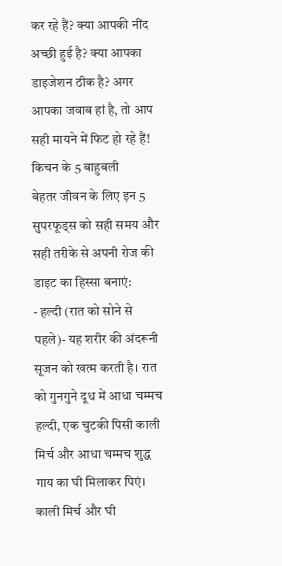कर रहे हैं? क्या आपकी नींद अच्छी हुई है? क्या आपका डाइजेशन ठीक है? अगर आपका जवाब हां है, तो आप सही मायने में फिट हो रहे हैं!
किचन के 5 बाहुबली
बेहतर जीवन के लिए इन 5 सुपरफूड्स को सही समय और सही तरीके से अपनी रोज की डाइट का हिस्सा बनाएं:
- हल्दी (रात को सोने से पहले)- यह शरीर की अंदरूनी सूजन को खत्म करती है। रात को गुनगुने दूध में आधा चम्मच हल्दी, एक चुटकी पिसी काली मिर्च और आधा चम्मच शुद्ध गाय का घी मिलाकर पिएं। काली मिर्च और घी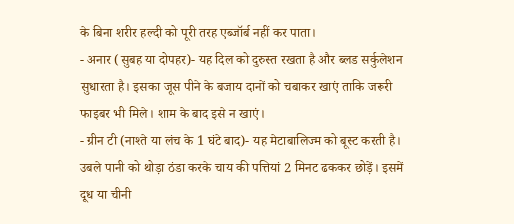के बिना शरीर हल्दी को पूरी तरह एब्जॉर्ब नहीं कर पाता।
- अनार (सुबह या दोपहर)- यह दिल को दुरुस्त रखता है और ब्लड सर्कुलेशन सुधारता है। इसका जूस पीने के बजाय दानों को चबाकर खाएं ताकि जरूरी फाइबर भी मिले। शाम के बाद इसे न खाएं।
- ग्रीन टी (नाश्ते या लंच के 1 घंटे बाद)- यह मेटाबालिज्म को बूस्ट करती है। उबले पानी को थोड़ा ठंडा करके चाय की पत्तियां 2 मिनट ढककर छोड़ें। इसमें दूध या चीनी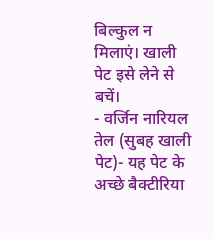बिल्कुल न मिलाएं। खाली पेट इसे लेने से बचें।
- वर्जिन नारियल तेल (सुबह खाली पेट)- यह पेट के अच्छे बैक्टीरिया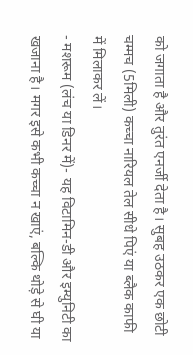को जगाता है और तुरंत एनर्जी देता है। सुबह उठकर एक छोटी चम्मच (5मिली) कच्चा नारियल तेल सीधे पिएं या ब्लैक काफी में मिलाकर लें।
- मशरूम (लंच या डिनर में)- यह विटामिन-डी और इम्युनिटी का खजाना है। मगर इसे कभी कच्चा न खाएं, बल्कि थोड़े से घी या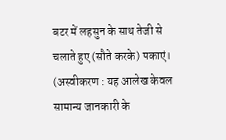बटर में लहसुन के साथ तेजी से चलाते हुए (सौते करके) पकाएं।
(अस्वीकरण : यह आलेख केवल सामान्य जानकारी के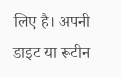लिए है। अपनी डाइट या रूटीन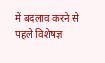में बदलाव करने से पहले विशेषज्ञ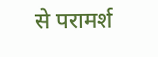से परामर्श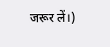जरूर लें।)